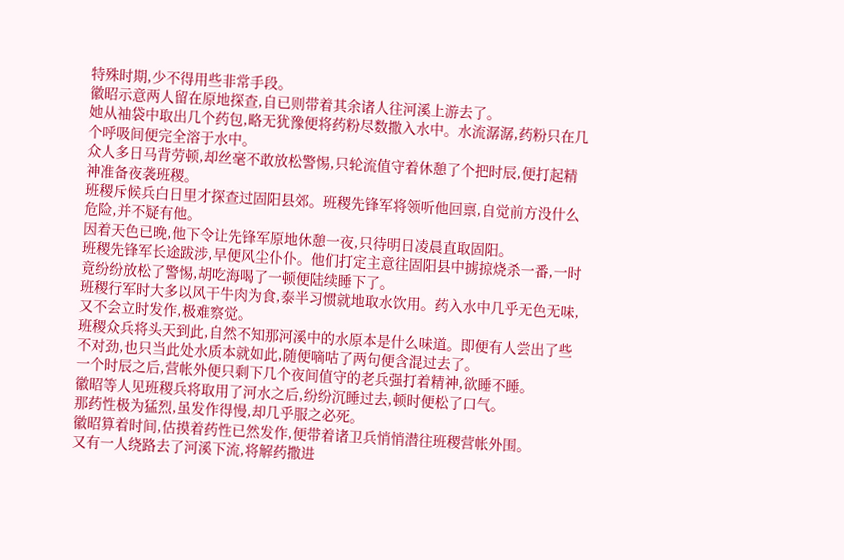特殊时期,少不得用些非常手段。
徽昭示意两人留在原地探查,自已则带着其余诸人往河溪上游去了。
她从袖袋中取出几个药包,略无犹豫便将药粉尽数撒入水中。水流潺潺,药粉只在几个呼吸间便完全溶于水中。
众人多日马背劳顿,却丝毫不敢放松警惕,只轮流值守着休憩了个把时辰,便打起精神准备夜袭班稷。
班稷斥候兵白日里才探查过固阳县郊。班稷先锋军将领听他回禀,自觉前方没什么危险,并不疑有他。
因着天色已晚,他下令让先锋军原地休憩一夜,只待明日凌晨直取固阳。
班稷先锋军长途跋涉,早便风尘仆仆。他们打定主意往固阳县中掳掠烧杀一番,一时竟纷纷放松了警惕,胡吃海喝了一顿便陆续睡下了。
班稷行军时大多以风干牛肉为食,泰半习惯就地取水饮用。药入水中几乎无色无味,又不会立时发作,极难察觉。
班稷众兵将头天到此,自然不知那河溪中的水原本是什么味道。即便有人尝出了些不对劲,也只当此处水质本就如此,随便嘀咕了两句便含混过去了。
一个时辰之后,营帐外便只剩下几个夜间值守的老兵强打着精神,欲睡不睡。
徽昭等人见班稷兵将取用了河水之后,纷纷沉睡过去,顿时便松了口气。
那药性极为猛烈,虽发作得慢,却几乎服之必死。
徽昭算着时间,估摸着药性已然发作,便带着诸卫兵悄悄潜往班稷营帐外围。
又有一人绕路去了河溪下流,将解药撒进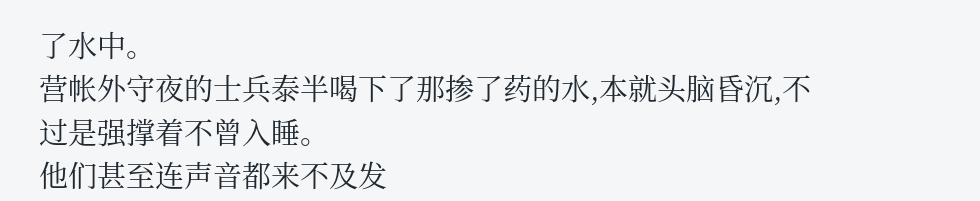了水中。
营帐外守夜的士兵泰半喝下了那掺了药的水,本就头脑昏沉,不过是强撑着不曾入睡。
他们甚至连声音都来不及发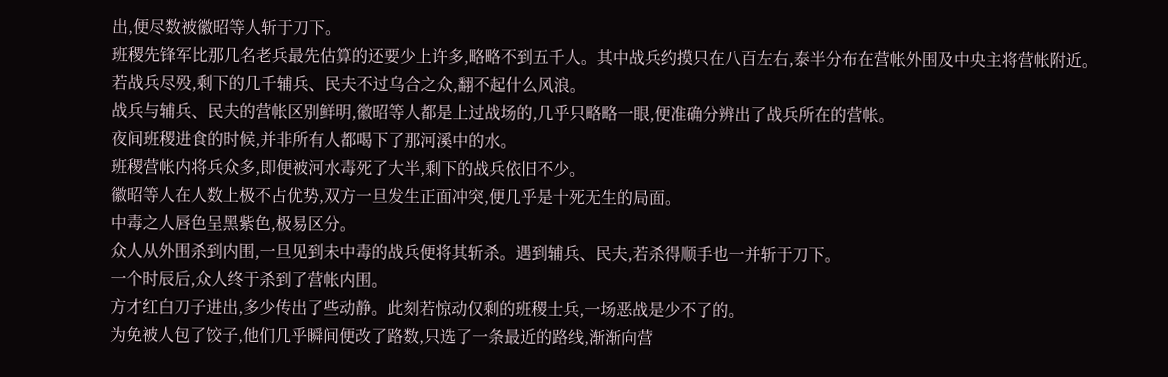出,便尽数被徽昭等人斩于刀下。
班稷先锋军比那几名老兵最先估算的还要少上许多,略略不到五千人。其中战兵约摸只在八百左右,泰半分布在营帐外围及中央主将营帐附近。
若战兵尽殁,剩下的几千辅兵、民夫不过乌合之众,翻不起什么风浪。
战兵与辅兵、民夫的营帐区别鲜明,徽昭等人都是上过战场的,几乎只略略一眼,便准确分辨出了战兵所在的营帐。
夜间班稷进食的时候,并非所有人都喝下了那河溪中的水。
班稷营帐内将兵众多,即便被河水毒死了大半,剩下的战兵依旧不少。
徽昭等人在人数上极不占优势,双方一旦发生正面冲突,便几乎是十死无生的局面。
中毒之人唇色呈黑紫色,极易区分。
众人从外围杀到内围,一旦见到未中毒的战兵便将其斩杀。遇到辅兵、民夫,若杀得顺手也一并斩于刀下。
一个时辰后,众人终于杀到了营帐内围。
方才红白刀子进出,多少传出了些动静。此刻若惊动仅剩的班稷士兵,一场恶战是少不了的。
为免被人包了饺子,他们几乎瞬间便改了路数,只选了一条最近的路线,渐渐向营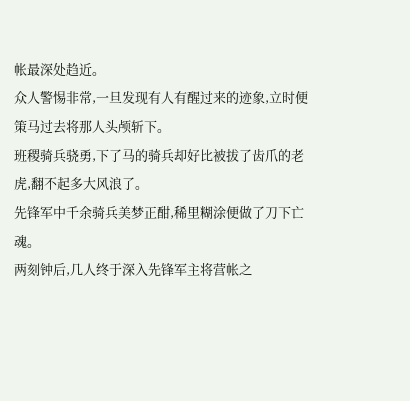帐最深处趋近。
众人警惕非常,一旦发现有人有醒过来的迹象,立时便策马过去将那人头颅斩下。
班稷骑兵骁勇,下了马的骑兵却好比被拔了齿爪的老虎,翻不起多大风浪了。
先锋军中千余骑兵美梦正酣,稀里糊涂便做了刀下亡魂。
两刻钟后,几人终于深入先锋军主将营帐之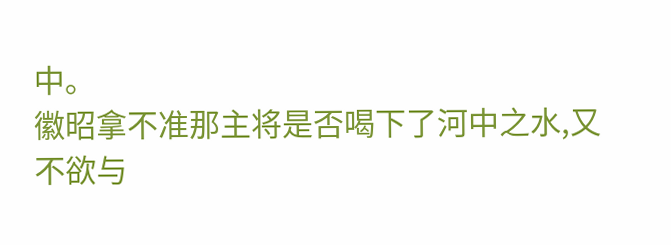中。
徽昭拿不准那主将是否喝下了河中之水,又不欲与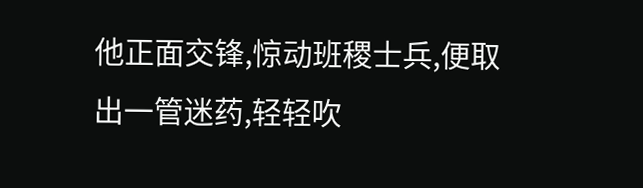他正面交锋,惊动班稷士兵,便取出一管迷药,轻轻吹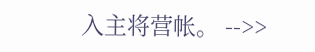入主将营帐。 -->>